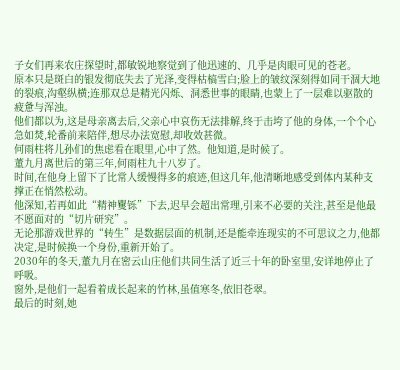子女们再来农庄探望时,都敏锐地察觉到了他迅速的、几乎是肉眼可见的苍老。
原本只是斑白的银发彻底失去了光泽,变得枯槁雪白;脸上的皱纹深刻得如同干涸大地的裂痕,沟壑纵横;连那双总是精光闪烁、洞悉世事的眼睛,也蒙上了一层难以驱散的疲惫与浑浊。
他们都以为,这是母亲离去后,父亲心中哀伤无法排解,终于击垮了他的身体,一个个心急如焚,轮番前来陪伴,想尽办法宽慰,却收效甚微。
何雨柱将儿孙们的焦虑看在眼里,心中了然。他知道,是时候了。
董九月离世后的第三年,何雨柱九十八岁了。
时间,在他身上留下了比常人缓慢得多的痕迹,但这几年,他清晰地感受到体内某种支撑正在悄然松动。
他深知,若再如此“精神矍铄”下去,迟早会超出常理,引来不必要的关注,甚至是他最不愿面对的“切片研究”。
无论那游戏世界的“转生”是数据层面的机制,还是能牵连现实的不可思议之力,他都决定,是时候换一个身份,重新开始了。
2030年的冬天,董九月在密云山庄他们共同生活了近三十年的卧室里,安详地停止了呼吸。
窗外,是他们一起看着成长起来的竹林,虽值寒冬,依旧苍翠。
最后的时刻,她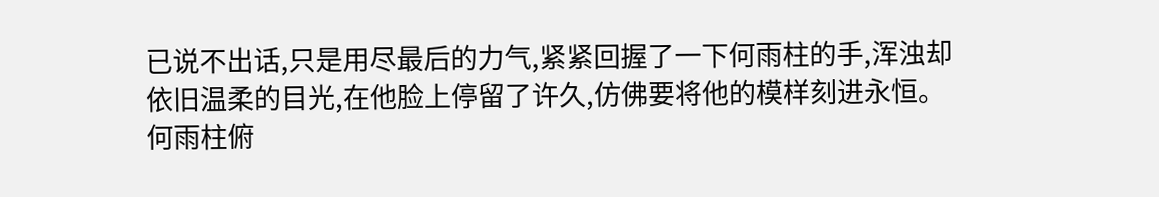已说不出话,只是用尽最后的力气,紧紧回握了一下何雨柱的手,浑浊却依旧温柔的目光,在他脸上停留了许久,仿佛要将他的模样刻进永恒。
何雨柱俯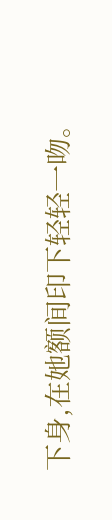下身,在她额间印下轻轻一吻。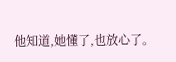他知道,她懂了,也放心了。